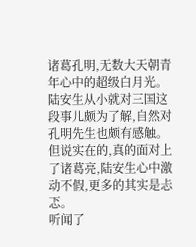诸葛孔明,无数大天朝青年心中的超级白月光。
陆安生从小就对三国这段事儿颇为了解,自然对孔明先生也颇有感触。
但说实在的,真的面对上了诸葛亮,陆安生心中激动不假,更多的其实是忐忑。
听闻了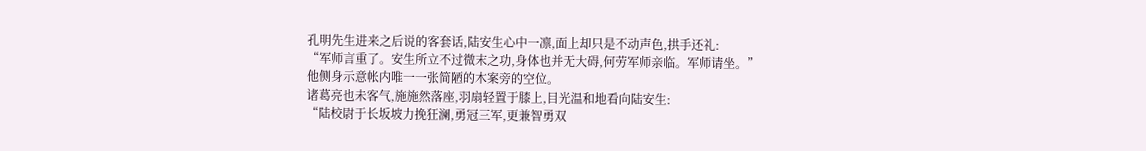孔明先生进来之后说的客套话,陆安生心中一凛,面上却只是不动声色,拱手还礼:
“军师言重了。安生所立不过微末之功,身体也并无大碍,何劳军师亲临。军师请坐。”
他侧身示意帐内唯一一张简陋的木案旁的空位。
诸葛亮也未客气,施施然落座,羽扇轻置于膝上,目光温和地看向陆安生:
“陆校尉于长坂坡力挽狂澜,勇冠三军,更兼智勇双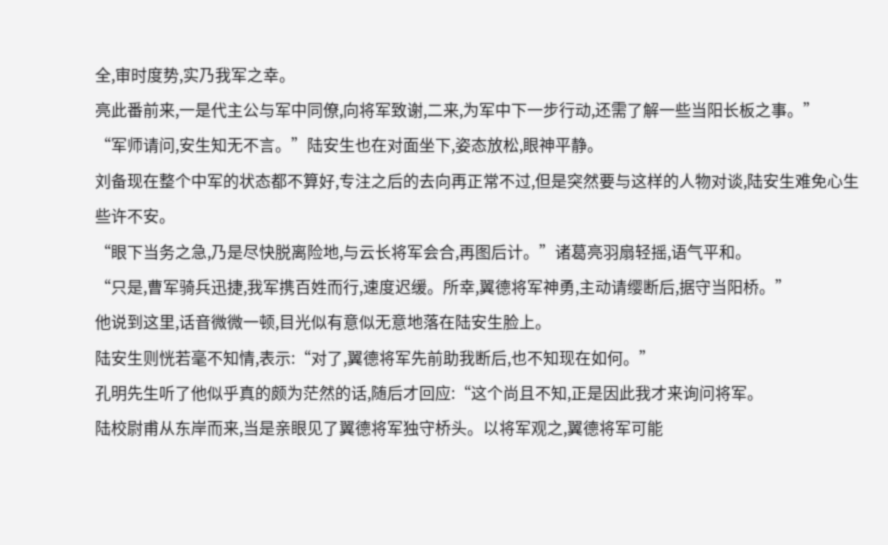全,审时度势,实乃我军之幸。
亮此番前来,一是代主公与军中同僚,向将军致谢,二来,为军中下一步行动,还需了解一些当阳长板之事。”
“军师请问,安生知无不言。”陆安生也在对面坐下,姿态放松,眼神平静。
刘备现在整个中军的状态都不算好,专注之后的去向再正常不过,但是突然要与这样的人物对谈,陆安生难免心生些许不安。
“眼下当务之急,乃是尽快脱离险地,与云长将军会合,再图后计。”诸葛亮羽扇轻摇,语气平和。
“只是,曹军骑兵迅捷,我军携百姓而行,速度迟缓。所幸,翼德将军神勇,主动请缨断后,据守当阳桥。”
他说到这里,话音微微一顿,目光似有意似无意地落在陆安生脸上。
陆安生则恍若毫不知情,表示:“对了,翼德将军先前助我断后,也不知现在如何。”
孔明先生听了他似乎真的颇为茫然的话,随后才回应:“这个尚且不知,正是因此我才来询问将军。
陆校尉甫从东岸而来,当是亲眼见了翼德将军独守桥头。以将军观之,翼德将军可能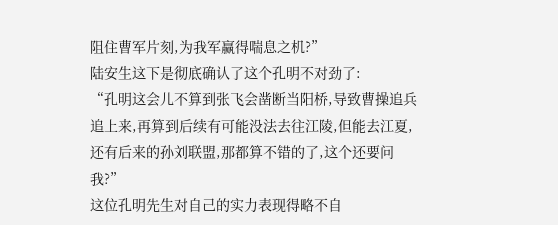阻住曹军片刻,为我军赢得喘息之机?”
陆安生这下是彻底确认了这个孔明不对劲了:
“孔明这会儿不算到张飞会凿断当阳桥,导致曹操追兵追上来,再算到后续有可能没法去往江陵,但能去江夏,还有后来的孙刘联盟,那都算不错的了,这个还要问我?”
这位孔明先生对自己的实力表现得略不自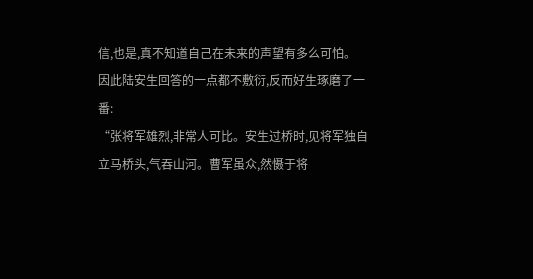信,也是,真不知道自己在未来的声望有多么可怕。
因此陆安生回答的一点都不敷衍,反而好生琢磨了一番:
“张将军雄烈,非常人可比。安生过桥时,见将军独自立马桥头,气吞山河。曹军虽众,然慑于将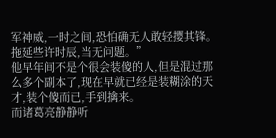军神威,一时之间,恐怕确无人敢轻撄其锋。拖延些许时辰,当无问题。”
他早年间不是个很会装傻的人,但是混过那么多个副本了,现在早就已经是装糊涂的天才,装个傻而已,手到擒来。
而诸葛亮静静听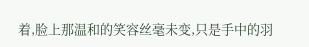着,脸上那温和的笑容丝毫未变,只是手中的羽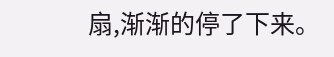扇,渐渐的停了下来。